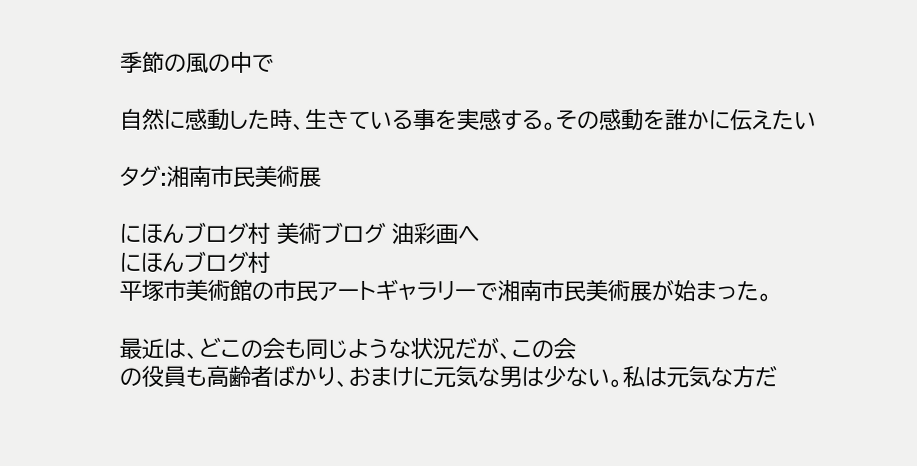季節の風の中で

自然に感動した時、生きている事を実感する。その感動を誰かに伝えたい

タグ:湘南市民美術展

にほんブログ村 美術ブログ 油彩画へ
にほんブログ村
平塚市美術館の市民アートギャラリーで湘南市民美術展が始まった。

最近は、どこの会も同じような状況だが、この会
の役員も高齢者ばかり、おまけに元気な男は少ない。私は元気な方だ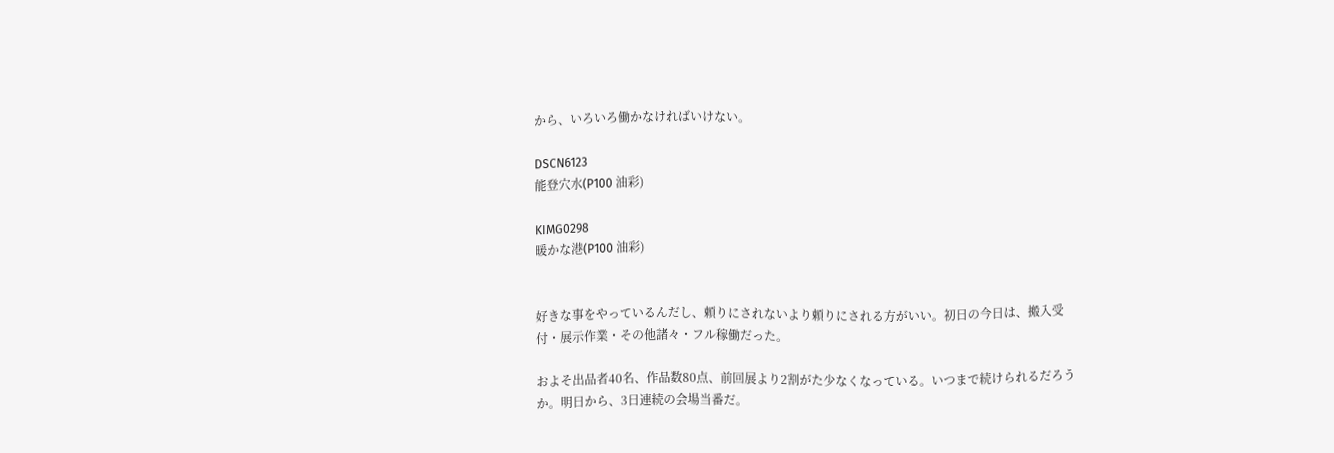から、いろいろ働かなければいけない。

DSCN6123
能登穴水(P100 油彩)

KIMG0298
暖かな港(P100 油彩)


好きな事をやっているんだし、頼りにされないより頼りにされる方がいい。初日の今日は、搬入受付・展示作業・その他諸々・フル稼働だった。

およそ出品者40名、作品数80点、前回展より2割がた少なくなっている。いつまで続けられるだろうか。明日から、3日連続の会場当番だ。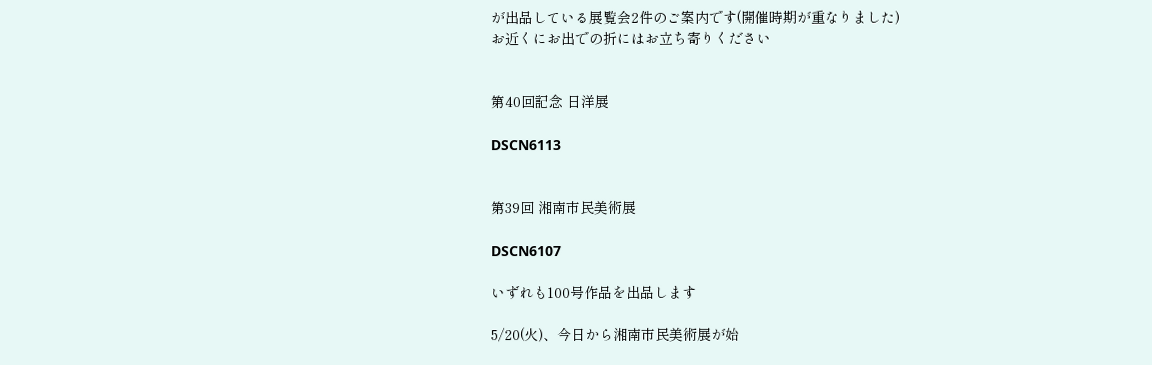が出品している展覧会2件のご案内です(開催時期が重なりました)
お近くにお出での折にはお立ち寄りください


第40回記念 日洋展

DSCN6113


第39回 湘南市民美術展

DSCN6107

いずれも100号作品を出品します

5/20(火)、今日から湘南市民美術展が始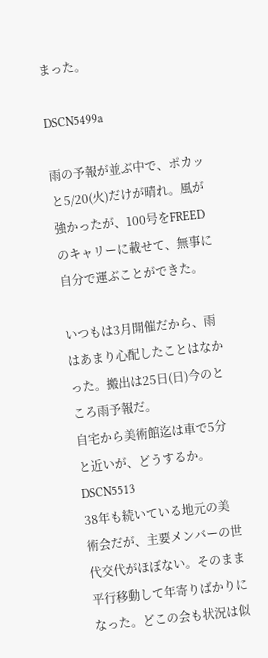まった。

DSCN5499a

雨の予報が並ぶ中で、ポカッと5/20(火)だけが晴れ。風が強かったが、100号をFREEDのキャリーに載せて、無事に自分で運ぶことができた。

いつもは3月開催だから、雨はあまり心配したことはなかった。搬出は25日(日)今のところ雨予報だ。
自宅から美術館迄は車で5分と近いが、どうするか。
DSCN5513
38年も続いている地元の美術会だが、主要メンバーの世代交代がほぼない。そのまま平行移動して年寄りばかりになった。どこの会も状況は似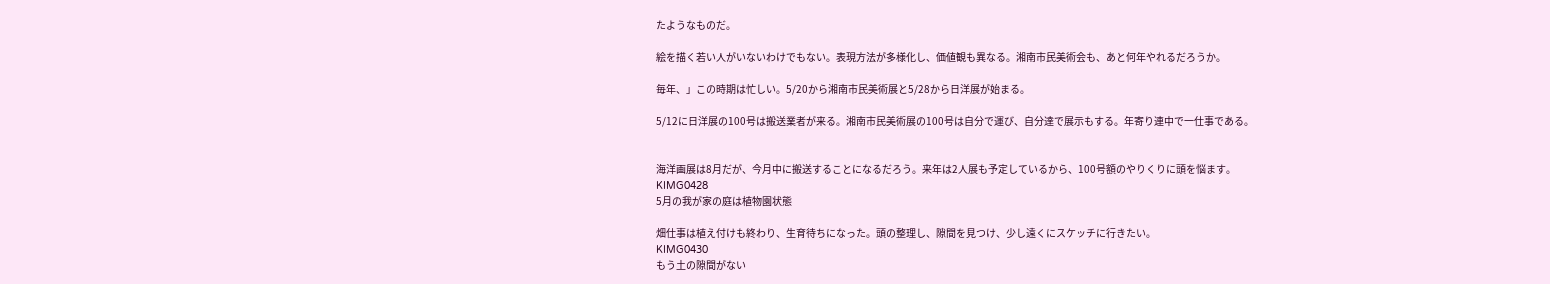たようなものだ。

絵を描く若い人がいないわけでもない。表現方法が多様化し、価値観も異なる。湘南市民美術会も、あと何年やれるだろうか。

毎年、」この時期は忙しい。5/20から湘南市民美術展と5/28から日洋展が始まる。

5/12に日洋展の100号は搬送業者が来る。湘南市民美術展の100号は自分で運び、自分達で展示もする。年寄り連中で一仕事である。


海洋画展は8月だが、今月中に搬送することになるだろう。来年は2人展も予定しているから、100号額のやりくりに頭を悩ます。
KIMG0428
5月の我が家の庭は植物園状態

畑仕事は植え付けも終わり、生育待ちになった。頭の整理し、隙間を見つけ、少し遠くにスケッチに行きたい。
KIMG0430
もう土の隙間がない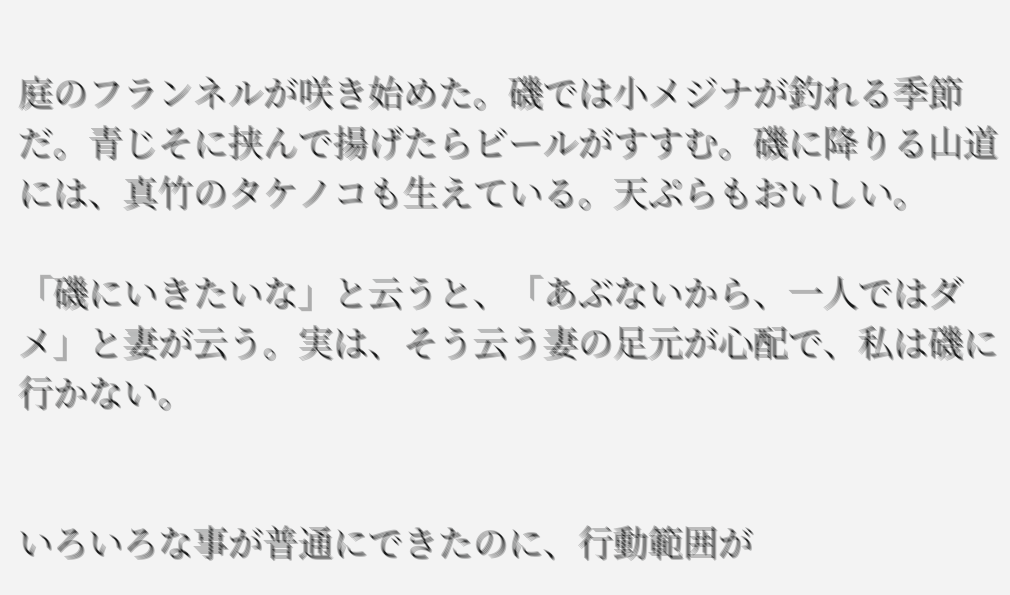庭のフランネルが咲き始めた。磯では小メジナが釣れる季節だ。青じそに挟んで揚げたらビールがすすむ。磯に降りる山道には、真竹のタケノコも生えている。天ぷらもおいしい。

「磯にいきたいな」と云うと、「あぶないから、一人ではダメ」と妻が云う。実は、そう云う妻の足元が心配で、私は磯に行かない。


いろいろな事が普通にできたのに、行動範囲が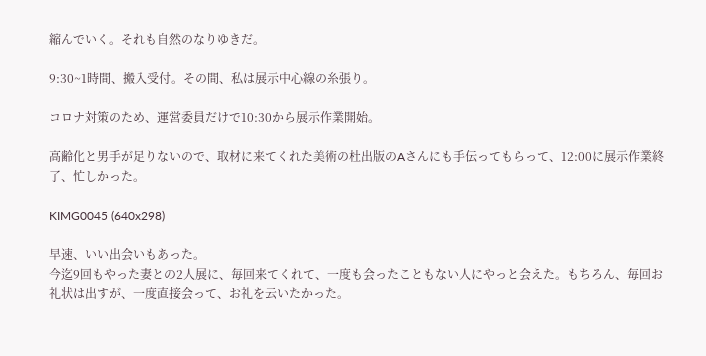縮んでいく。それも自然のなりゆきだ。

9:30~1時間、搬入受付。その間、私は展示中心線の糸張り。

コロナ対策のため、運営委員だけで10:30から展示作業開始。

高齢化と男手が足りないので、取材に来てくれた美術の杜出版のAさんにも手伝ってもらって、12:00に展示作業終了、忙しかった。

KIMG0045 (640x298)

早速、いい出会いもあった。
今迄9回もやった妻との2人展に、毎回来てくれて、一度も会ったこともない人にやっと会えた。もちろん、毎回お礼状は出すが、一度直接会って、お礼を云いたかった。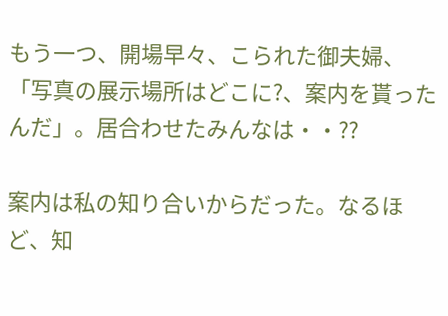もう一つ、開場早々、こられた御夫婦、「写真の展示場所はどこに?、案内を貰ったんだ」。居合わせたみんなは・・??

案内は私の知り合いからだった。なるほど、知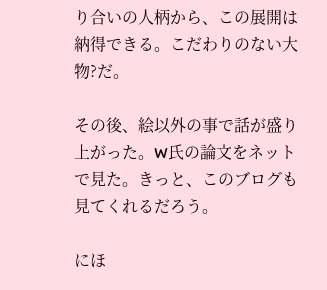り合いの人柄から、この展開は納得できる。こだわりのない大物?だ。

その後、絵以外の事で話が盛り上がった。W氏の論文をネットで見た。きっと、このブログも見てくれるだろう。

にほ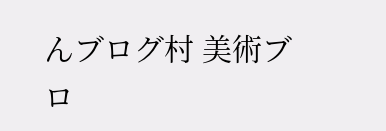んブログ村 美術ブロ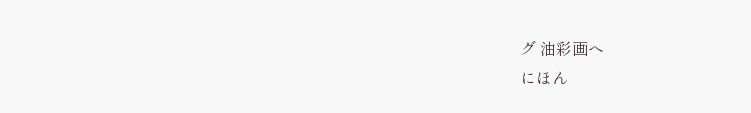グ 油彩画へ
にほん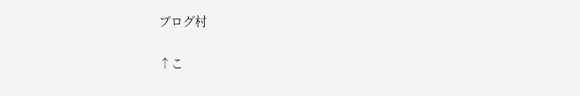ブログ村

↑こ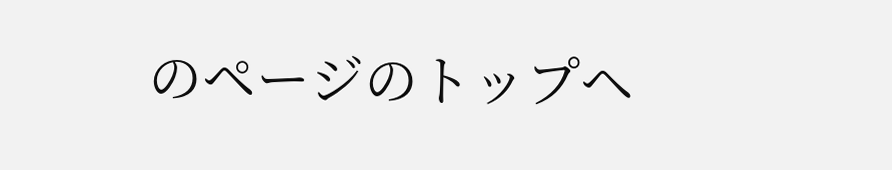のページのトップヘ